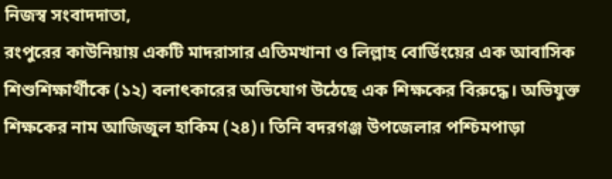নিজস্ব সংবাদদাতা,
রংপুরের কাউনিয়ায় একটি মাদরাসার এতিমখানা ও লিল্লাহ বোর্ডিংয়ের এক আবাসিক শিশুশিক্ষার্থীকে (১২) বলাৎকারের অভিযোগ উঠেছে এক শিক্ষকের বিরুদ্ধে। অভিযুক্ত শিক্ষকের নাম আজিজুল হাকিম (২৪)। তিনি বদরগঞ্জ উপজেলার পশ্চিমপাড়া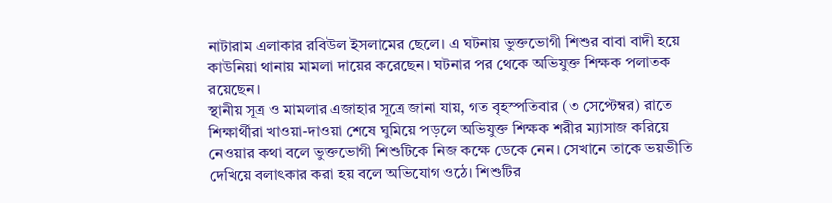নাটারাম এলাকার রবিউল ইসলামের ছেলে। এ ঘটনায় ভুক্তভোগী শিশুর বাবা বাদী হয়ে কাউনিয়া থানায় মামলা দায়ের করেছেন। ঘটনার পর থেকে অভিযুক্ত শিক্ষক পলাতক রয়েছেন।
স্থানীয় সূত্র ও মামলার এজাহার সূত্রে জানা যায়, গত বৃহস্পতিবার (৩ সেপ্টেম্বর) রাতে শিক্ষার্থীরা খাওয়া-দাওয়া শেষে ঘুমিয়ে পড়লে অভিযুক্ত শিক্ষক শরীর ম্যাসাজ করিয়ে নেওয়ার কথা বলে ভুক্তভোগী শিশুটিকে নিজ কক্ষে ডেকে নেন। সেখানে তাকে ভয়ভীতি দেখিয়ে বলাৎকার করা হয় বলে অভিযোগ ওঠে। শিশুটির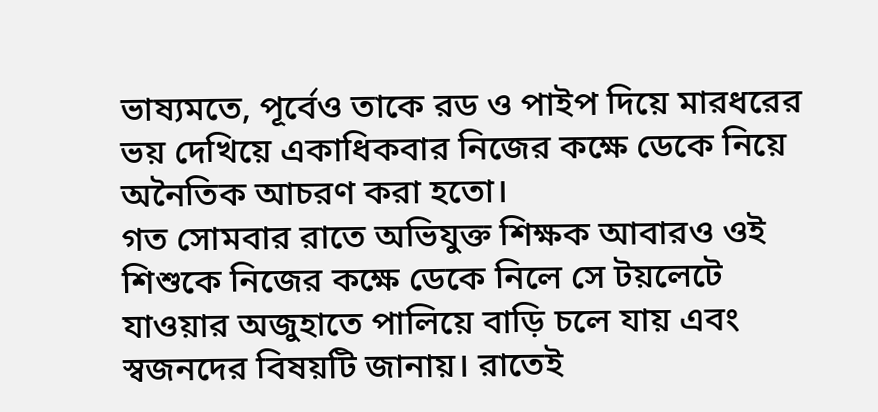ভাষ্যমতে, পূর্বেও তাকে রড ও পাইপ দিয়ে মারধরের ভয় দেখিয়ে একাধিকবার নিজের কক্ষে ডেকে নিয়ে অনৈতিক আচরণ করা হতো।
গত সোমবার রাতে অভিযুক্ত শিক্ষক আবারও ওই শিশুকে নিজের কক্ষে ডেকে নিলে সে টয়লেটে যাওয়ার অজুহাতে পালিয়ে বাড়ি চলে যায় এবং স্বজনদের বিষয়টি জানায়। রাতেই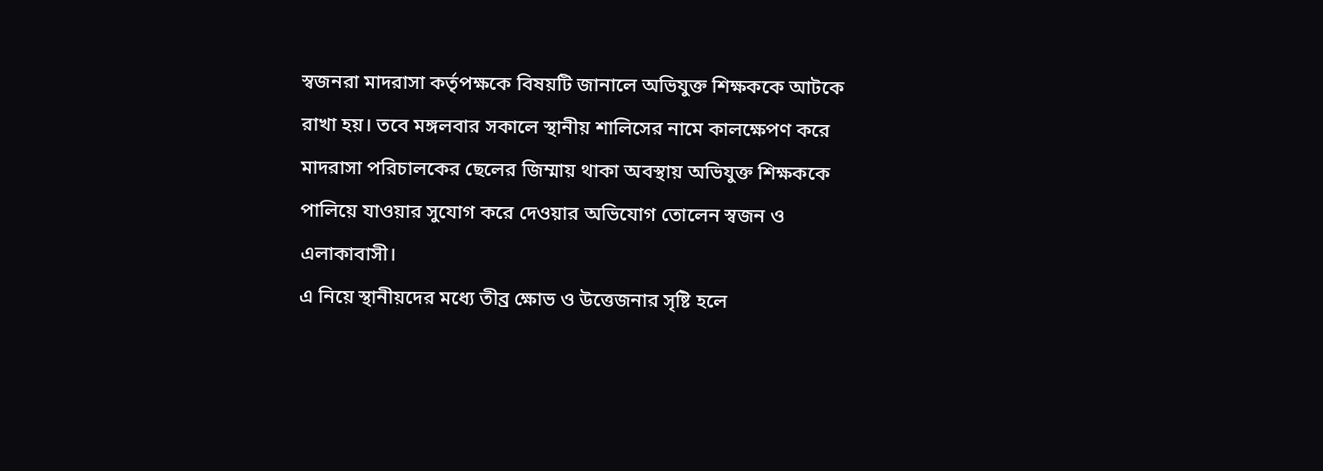স্বজনরা মাদরাসা কর্তৃপক্ষকে বিষয়টি জানালে অভিযুক্ত শিক্ষককে আটকে রাখা হয়। তবে মঙ্গলবার সকালে স্থানীয় শালিসের নামে কালক্ষেপণ করে মাদরাসা পরিচালকের ছেলের জিম্মায় থাকা অবস্থায় অভিযুক্ত শিক্ষককে পালিয়ে যাওয়ার সুযোগ করে দেওয়ার অভিযোগ তোলেন স্বজন ও এলাকাবাসী।
এ নিয়ে স্থানীয়দের মধ্যে তীব্র ক্ষোভ ও উত্তেজনার সৃষ্টি হলে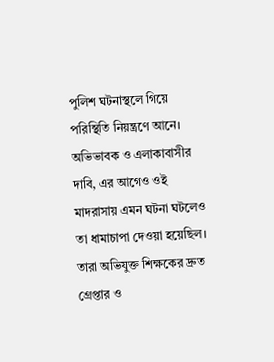পুলিশ ঘটনাস্থলে গিয়ে পরিস্থিতি নিয়ন্ত্রণে আনে। অভিভাবক ও এলাকাবাসীর দাবি, এর আগেও ওই মাদরাসায় এমন ঘটনা ঘটলেও তা ধামাচাপা দেওয়া হয়েছিল। তারা অভিযুক্ত শিক্ষকের দ্রুত গ্রেপ্তার ও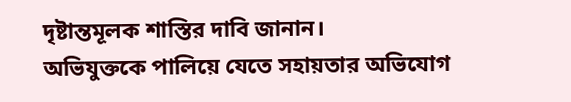দৃষ্টান্তমূলক শাস্তির দাবি জানান।
অভিযুক্তকে পালিয়ে যেতে সহায়তার অভিযোগ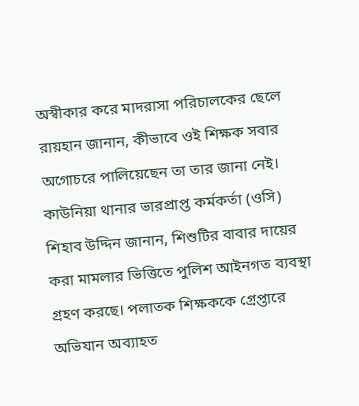অস্বীকার করে মাদরাসা পরিচালকের ছেলে রায়হান জানান, কীভাবে ওই শিক্ষক সবার অগোচরে পালিয়েছেন তা তার জানা নেই।
কাউনিয়া থানার ভারপ্রাপ্ত কর্মকর্তা (ওসি) শিহাব উদ্দিন জানান, শিশুটির বাবার দায়ের করা মামলার ভিত্তিতে পুলিশ আইনগত ব্যবস্থা গ্রহণ করছে। পলাতক শিক্ষককে গ্রেপ্তারে অভিযান অব্যাহত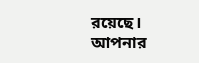রয়েছে।
আপনার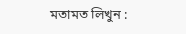মতামত লিখুন :